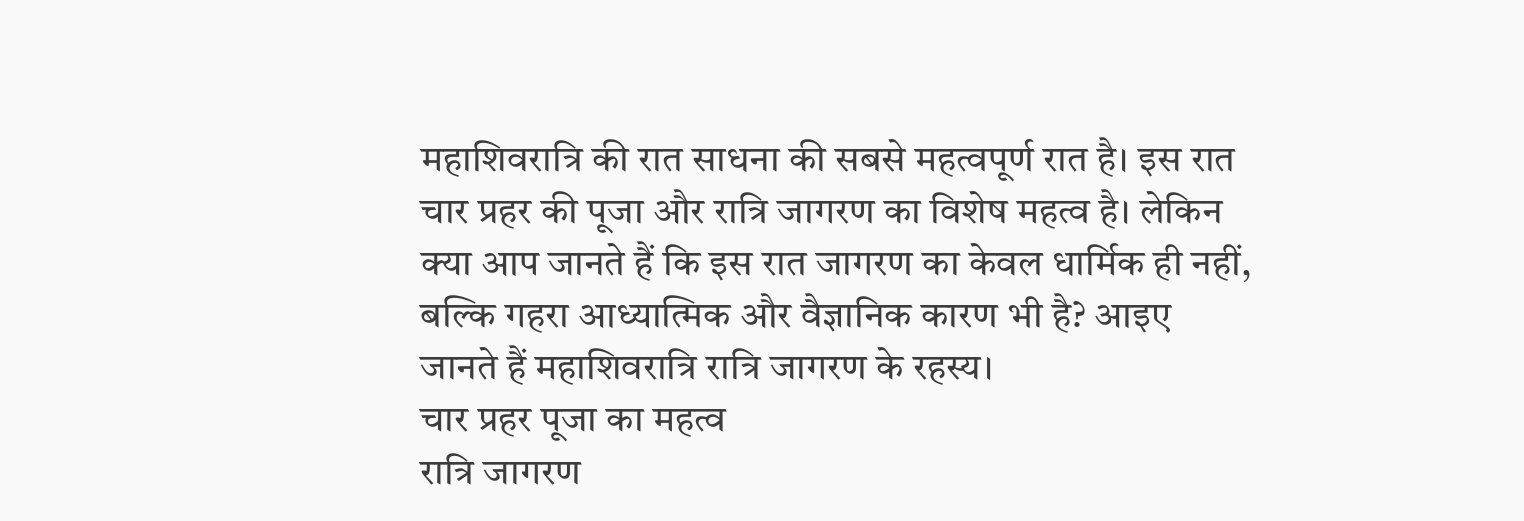महाशिवरात्रि की रात साधना की सबसे महत्वपूर्ण रात है। इस रात चार प्रहर की पूजा और रात्रि जागरण का विशेष महत्व है। लेकिन क्या आप जानते हैं कि इस रात जागरण का केवल धार्मिक ही नहीं, बल्कि गहरा आध्यात्मिक और वैज्ञानिक कारण भी है? आइए जानते हैं महाशिवरात्रि रात्रि जागरण के रहस्य।
चार प्रहर पूजा का महत्व
रात्रि जागरण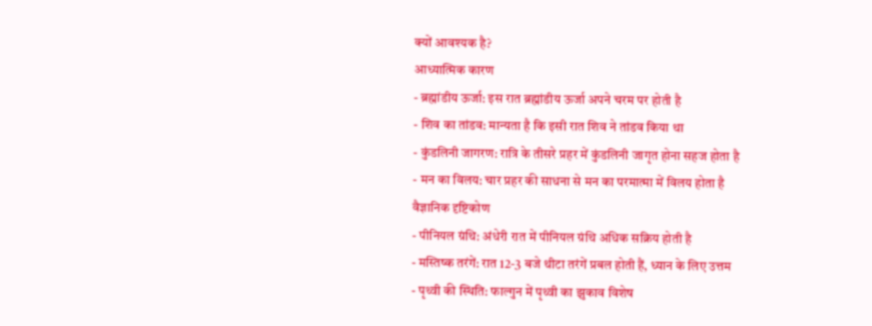क्यों आवश्यक है?
आध्यात्मिक कारण
- ब्रह्मांडीय ऊर्जा: इस रात ब्रह्मांडीय ऊर्जा अपने चरम पर होती है
- शिव का तांडव: मान्यता है कि इसी रात शिव ने तांडव किया था
- कुंडलिनी जागरण: रात्रि के तीसरे प्रहर में कुंडलिनी जागृत होना सहज होता है
- मन का विलय: चार प्रहर की साधना से मन का परमात्मा में विलय होता है
वैज्ञानिक दृष्टिकोण
- पीनियल ग्रंथि: अंधेरी रात में पीनियल ग्रंथि अधिक सक्रिय होती है
- मस्तिष्क तरंगें: रात 12-3 बजे थीटा तरंगें प्रबल होती हैं, ध्यान के लिए उत्तम
- पृथ्वी की स्थिति: फाल्गुन में पृथ्वी का झुकाव विशेष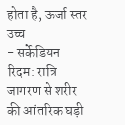होता है, ऊर्जा स्तर उच्च
- सर्केडियन रिदम: रात्रि जागरण से शरीर की आंतरिक घड़ी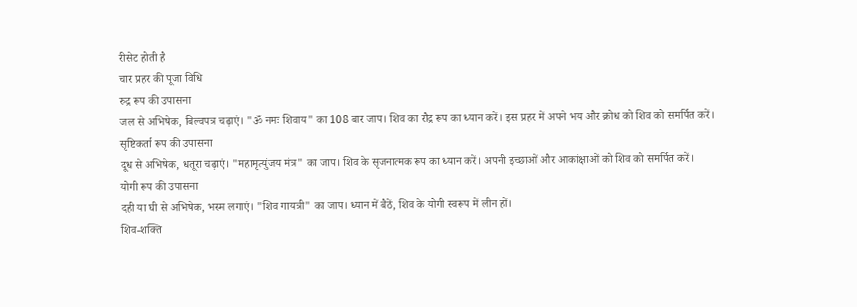रीसेट होती है
चार प्रहर की पूजा विधि
रुद्र रूप की उपासना
जल से अभिषेक, बिल्वपत्र चढ़ाएं। "ॐ नमः शिवाय" का 108 बार जाप। शिव का रौद्र रूप का ध्यान करें। इस प्रहर में अपने भय और क्रोध को शिव को समर्पित करें।
सृष्टिकर्ता रूप की उपासना
दूध से अभिषेक, धतूरा चढ़ाएं। "महामृत्युंजय मंत्र" का जाप। शिव के सृजनात्मक रूप का ध्यान करें। अपनी इच्छाओं और आकांक्षाओं को शिव को समर्पित करें।
योगी रूप की उपासना
दही या घी से अभिषेक, भस्म लगाएं। "शिव गायत्री" का जाप। ध्यान में बैठें, शिव के योगी स्वरूप में लीन हों।
शिव-शक्ति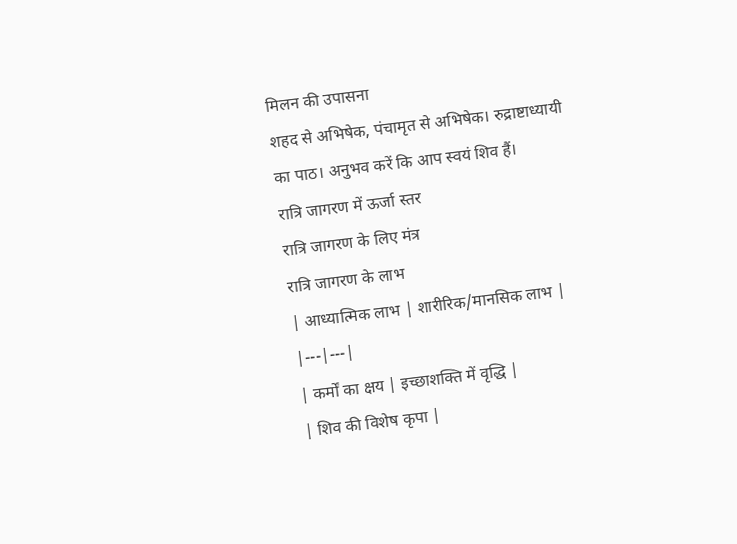मिलन की उपासना
शहद से अभिषेक, पंचामृत से अभिषेक। रुद्राष्टाध्यायी का पाठ। अनुभव करें कि आप स्वयं शिव हैं।
रात्रि जागरण में ऊर्जा स्तर
रात्रि जागरण के लिए मंत्र
रात्रि जागरण के लाभ
| आध्यात्मिक लाभ | शारीरिक/मानसिक लाभ |
|---|---|
| कर्मों का क्षय | इच्छाशक्ति में वृद्धि |
| शिव की विशेष कृपा |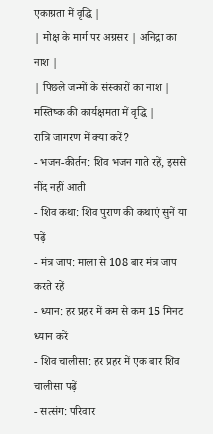एकाग्रता में वृद्धि |
| मोक्ष के मार्ग पर अग्रसर | अनिद्रा का नाश |
| पिछले जन्मों के संस्कारों का नाश | मस्तिष्क की कार्यक्षमता में वृद्धि |
रात्रि जागरण में क्या करें?
- भजन-कीर्तन: शिव भजन गाते रहें, इससे नींद नहीं आती
- शिव कथा: शिव पुराण की कथाएं सुनें या पढ़ें
- मंत्र जाप: माला से 108 बार मंत्र जाप करते रहें
- ध्यान: हर प्रहर में कम से कम 15 मिनट ध्यान करें
- शिव चालीसा: हर प्रहर में एक बार शिव चालीसा पढ़ें
- सत्संग: परिवार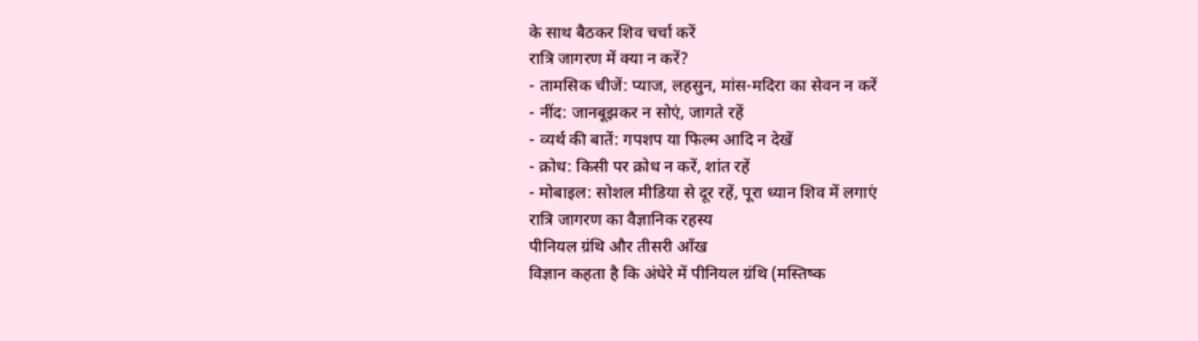के साथ बैठकर शिव चर्चा करें
रात्रि जागरण में क्या न करें?
- तामसिक चीजें: प्याज, लहसुन, मांस-मदिरा का सेवन न करें
- नींद: जानबूझकर न सोएं, जागते रहें
- व्यर्थ की बातें: गपशप या फिल्म आदि न देखें
- क्रोध: किसी पर क्रोध न करें, शांत रहें
- मोबाइल: सोशल मीडिया से दूर रहें, पूरा ध्यान शिव में लगाएं
रात्रि जागरण का वैज्ञानिक रहस्य
पीनियल ग्रंथि और तीसरी आँख
विज्ञान कहता है कि अंधेरे में पीनियल ग्रंथि (मस्तिष्क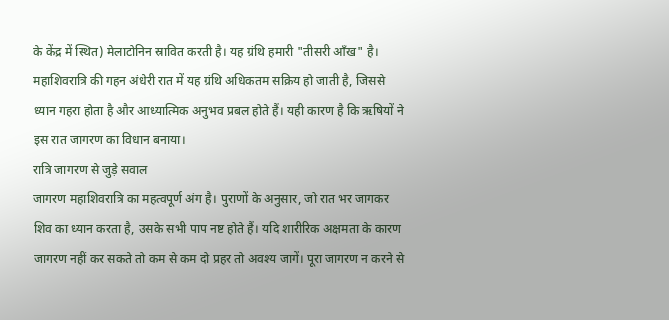के केंद्र में स्थित) मेलाटोनिन स्रावित करती है। यह ग्रंथि हमारी "तीसरी आँख" है। महाशिवरात्रि की गहन अंधेरी रात में यह ग्रंथि अधिकतम सक्रिय हो जाती है, जिससे ध्यान गहरा होता है और आध्यात्मिक अनुभव प्रबल होते हैं। यही कारण है कि ऋषियों ने इस रात जागरण का विधान बनाया।
रात्रि जागरण से जुड़े सवाल
जागरण महाशिवरात्रि का महत्वपूर्ण अंग है। पुराणों के अनुसार, जो रात भर जागकर शिव का ध्यान करता है, उसके सभी पाप नष्ट होते हैं। यदि शारीरिक अक्षमता के कारण जागरण नहीं कर सकते तो कम से कम दो प्रहर तो अवश्य जागें। पूरा जागरण न करने से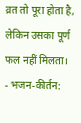व्रत तो पूरा होता है, लेकिन उसका पूर्ण फल नहीं मिलता।
- भजन-कीर्तन: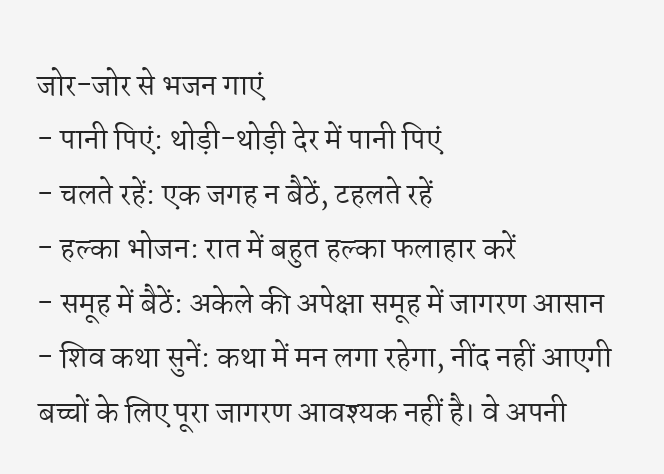जोर-जोर से भजन गाएं
- पानी पिएं: थोड़ी-थोड़ी देर में पानी पिएं
- चलते रहें: एक जगह न बैठें, टहलते रहें
- हल्का भोजन: रात में बहुत हल्का फलाहार करें
- समूह में बैठें: अकेले की अपेक्षा समूह में जागरण आसान
- शिव कथा सुनें: कथा में मन लगा रहेगा, नींद नहीं आएगी
बच्चों के लिए पूरा जागरण आवश्यक नहीं है। वे अपनी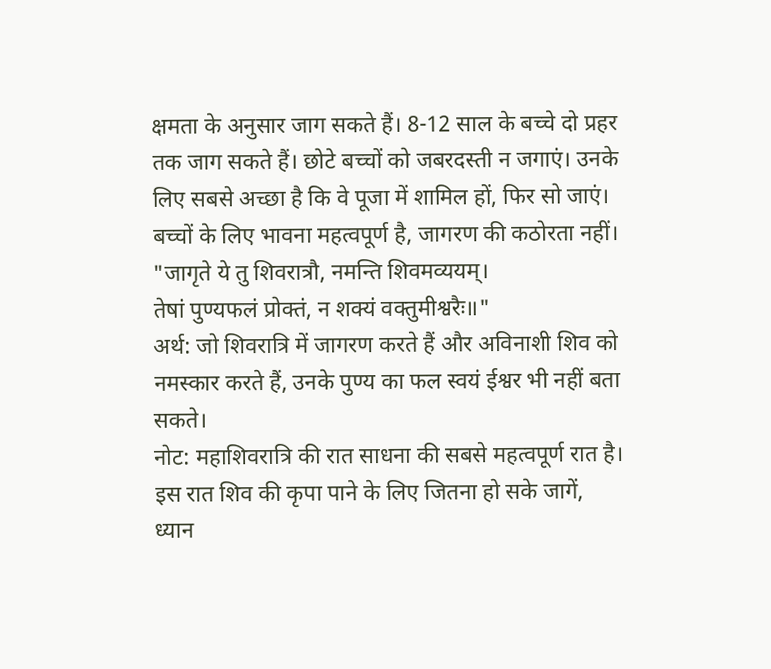क्षमता के अनुसार जाग सकते हैं। 8-12 साल के बच्चे दो प्रहर तक जाग सकते हैं। छोटे बच्चों को जबरदस्ती न जगाएं। उनके लिए सबसे अच्छा है कि वे पूजा में शामिल हों, फिर सो जाएं। बच्चों के लिए भावना महत्वपूर्ण है, जागरण की कठोरता नहीं।
"जागृते ये तु शिवरात्रौ, नमन्ति शिवमव्ययम्।
तेषां पुण्यफलं प्रोक्तं, न शक्यं वक्तुमीश्वरैः॥"
अर्थ: जो शिवरात्रि में जागरण करते हैं और अविनाशी शिव को नमस्कार करते हैं, उनके पुण्य का फल स्वयं ईश्वर भी नहीं बता सकते।
नोट: महाशिवरात्रि की रात साधना की सबसे महत्वपूर्ण रात है। इस रात शिव की कृपा पाने के लिए जितना हो सके जागें, ध्यान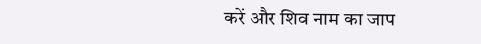करें और शिव नाम का जाप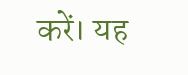करें। यह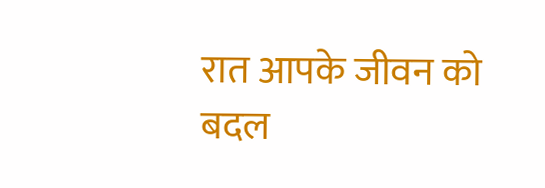रात आपके जीवन को बदल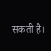सकती है।